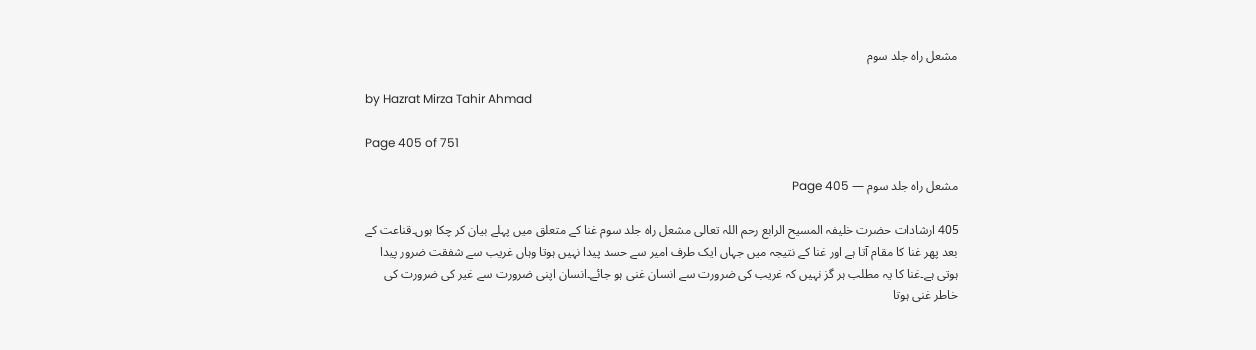مشعل راہ جلد سوم

by Hazrat Mirza Tahir Ahmad

Page 405 of 751

مشعل راہ جلد سوم — Page 405

405 ارشادات حضرت خلیفہ المسیح الرابع رحم اللہ تعالی مشعل راه جلد سوم غنا کے متعلق میں پہلے بیان کر چکا ہوں۔قناعت کے بعد پھر غنا کا مقام آتا ہے اور غنا کے نتیجہ میں جہاں ایک طرف امیر سے حسد پیدا نہیں ہوتا وہاں غریب سے شفقت ضرور پیدا ہوتی ہے۔غنا کا یہ مطلب ہر گز نہیں کہ غریب کی ضرورت سے انسان غنی ہو جائے۔انسان اپنی ضرورت سے غیر کی ضرورت کی خاطر غنی ہوتا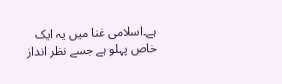ہے۔اسلامی غنا میں یہ ایک خاص پہلو ہے جسے نظر انداز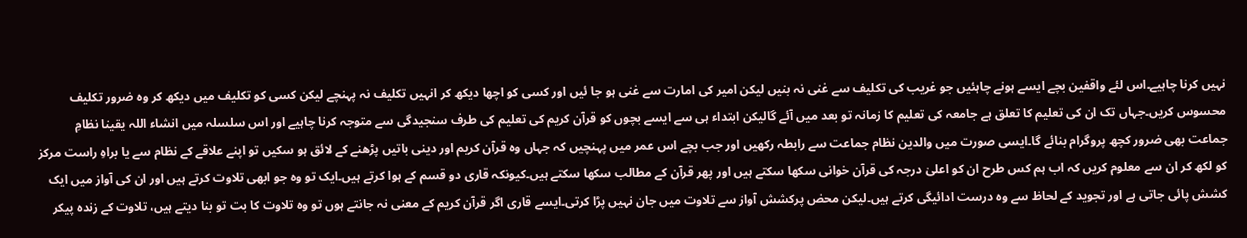نہیں کرنا چاہیے۔اس لئے واقفین بچے ایسے ہونے چاہئیں جو غریب کی تکلیف سے غنی نہ بنیں لیکن امیر کی امارت سے غنی ہو جا ئیں اور کسی کو اچھا دیکھ کر انہیں تکلیف نہ پہنچے لیکن کسی کو تکلیف میں دیکھ کر وہ ضرور تکلیف محسوس کریں۔جہاں تک ان کی تعلیم کا تعلق ہے جامعہ کی تعلیم کا زمانہ تو بعد میں آئے گالیکن ابتداء ہی سے ایسے بچوں کو قرآن کریم کی تعلیم کی طرف سنجیدگی سے متوجہ کرنا چاہیے اور اس سلسلہ میں انشاء اللہ یقینا نظامِ جماعت بھی ضرور کچھ پروگرام بنائے گا۔ایسی صورت میں والدین نظام جماعت سے رابطہ رکھیں اور جب بچے اس عمر میں پہنچیں کہ جہاں وہ قرآن کریم اور دینی باتیں پڑھنے کے لائق ہو سکیں تو اپنے علاقے کے نظام سے یا براہِ راست مرکز کو لکھ کر ان سے معلوم کریں کہ اب ہم کس طرح ان کو اعلیٰ درجہ کی قرآن خوانی سکھا سکتے ہیں اور پھر قرآن کے مطالب سکھا سکتے ہیں۔کیونکہ قاری دو قسم کے ہوا کرتے ہیں۔ایک تو وہ جو ابھی تلاوت کرتے ہیں اور ان کی آواز میں ایک کشش پائی جاتی ہے اور تجوید کے لحاظ سے وہ درست ادائیگی کرتے ہیں۔لیکن محض پرکشش آواز سے تلاوت میں جان نہیں پڑا کرتی۔ایسے قاری اگر قرآن کریم کے معنی نہ جانتے ہوں تو وہ تلاوت کا بت تو بنا دیتے ہیں، تلاوت کے زندہ پیکر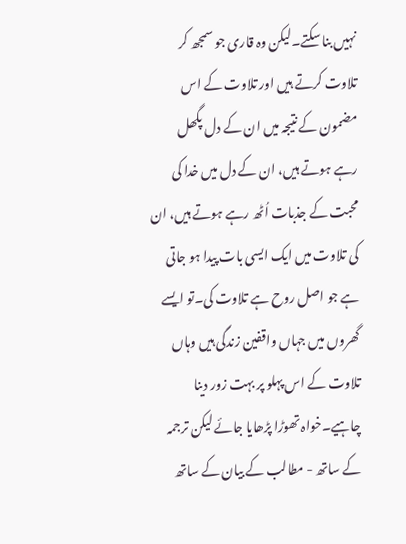نہیں بنا سکتے۔لیکن وہ قاری جو سمجھ کر تلاوت کرتے ہیں اور تلاوت کے اس مضمون کے نتیجہ میں ان کے دل پگھل رہے ہوتے ہیں، ان کے دل میں خدا کی محبت کے جذبات اُٹھ رہے ہوتے ہیں، ان کی تلاوت میں ایک ایسی بات پیدا ہو جاتی ہے جو اصل روح ہے تلاوت کی۔تو ایسے گھروں میں جہاں واقفین زندگی ہیں وہاں تلاوت کے اس پہلو پر بہت زور دینا چاہیے۔خواہ تھوڑا پڑھایا جائے لیکن ترجمہ کے ساتھ - مطالب کے بیان کے ساتھ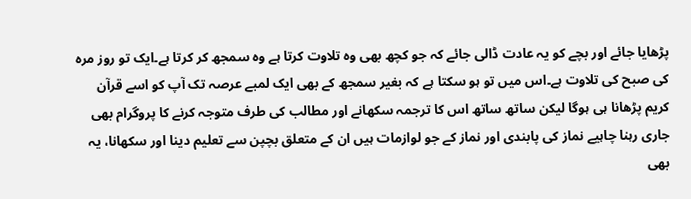پڑھایا جائے اور بچے کو یہ عادت ڈالی جائے کہ جو کچھ بھی وہ تلاوت کرتا ہے وہ سمجھ کر کرتا ہے۔ایک تو روز مرہ کی صبح کی تلاوت ہے۔اس میں تو ہو سکتا ہے کہ بغیر سمجھ کے بھی ایک لمبے عرصہ تک آپ کو اسے قرآن کریم پڑھانا ہی ہوگا لیکن ساتھ ساتھ اس کا ترجمہ سکھانے اور مطالب کی طرف متوجہ کرنے کا پروگرام بھی جاری رہنا چاہیے نماز کی پابندی اور نماز کے جو لوازمات ہیں ان کے متعلق بچپن سے تعلیم دینا اور سکھانا، یہ بھی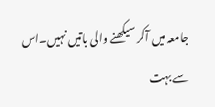جامعہ میں آکر سیکھنے والی باتیں نہیں۔اس سے بہت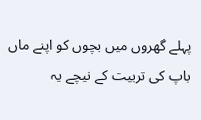پہلے گھروں میں بچوں کو اپنے ماں باپ کی تربیت کے نیچے یہ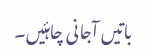باتیں آجانی چاہئیں۔